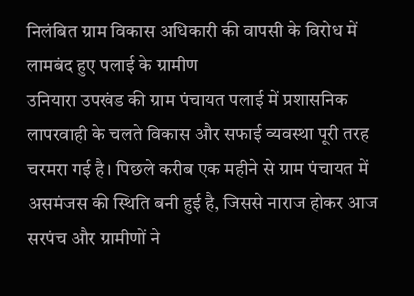निलंबित ग्राम विकास अधिकारी की वापसी के विरोध में लामबंद हुए पलाई के ग्रामीण
उनियारा उपखंड की ग्राम पंचायत पलाई में प्रशासनिक लापरवाही के चलते विकास और सफाई व्यवस्था पूरी तरह चरमरा गई है। पिछले करीब एक महीने से ग्राम पंचायत में असमंजस की स्थिति बनी हुई है, जिससे नाराज होकर आज सरपंच और ग्रामीणों ने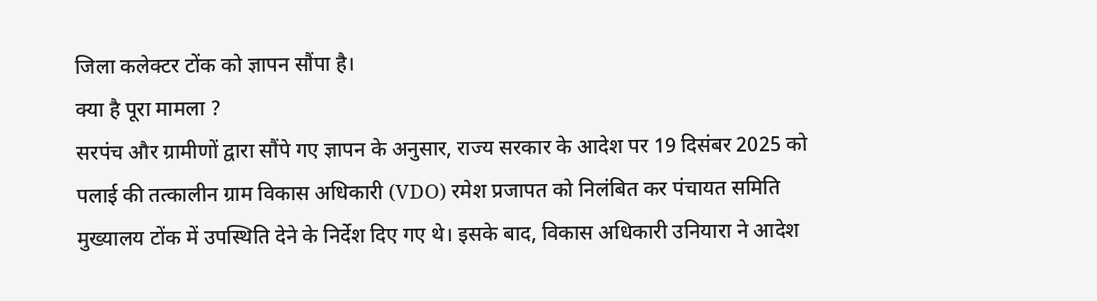जिला कलेक्टर टोंक को ज्ञापन सौंपा है।
क्या है पूरा मामला ?
सरपंच और ग्रामीणों द्वारा सौंपे गए ज्ञापन के अनुसार, राज्य सरकार के आदेश पर 19 दिसंबर 2025 को पलाई की तत्कालीन ग्राम विकास अधिकारी (VDO) रमेश प्रजापत को निलंबित कर पंचायत समिति मुख्यालय टोंक में उपस्थिति देने के निर्देश दिए गए थे। इसके बाद, विकास अधिकारी उनियारा ने आदेश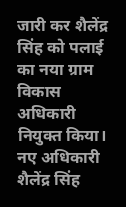जारी कर शैलेंद्र सिंह को पलाई का नया ग्राम विकास अधिकारी नियुक्त किया।
नए अधिकारी शैलेंद्र सिंह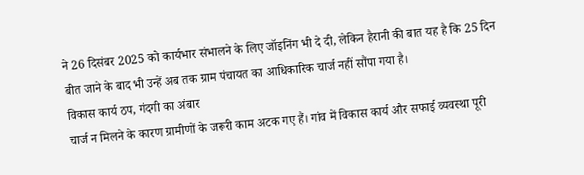ने 26 दिसंबर 2025 को कार्यभार संभालने के लिए जॉइनिंग भी दे दी, लेकिन हैरानी की बात यह है कि 25 दिन बीत जाने के बाद भी उन्हें अब तक ग्राम पंचायत का आधिकारिक चार्ज नहीं सौंपा गया है।
विकास कार्य ठप, गंदगी का अंबार
चार्ज न मिलने के कारण ग्रामीणों के जरूरी काम अटक गए हैं। गांव में विकास कार्य और सफाई व्यवस्था पूरी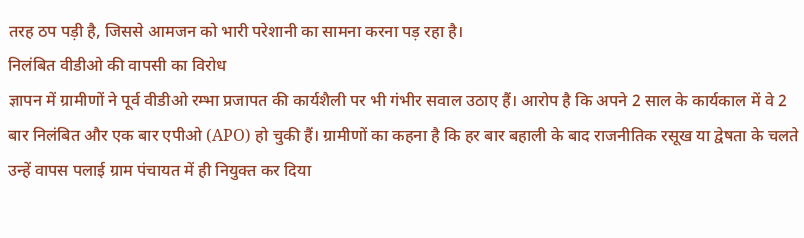तरह ठप पड़ी है, जिससे आमजन को भारी परेशानी का सामना करना पड़ रहा है।
निलंबित वीडीओ की वापसी का विरोध
ज्ञापन में ग्रामीणों ने पूर्व वीडीओ रम्भा प्रजापत की कार्यशैली पर भी गंभीर सवाल उठाए हैं। आरोप है कि अपने 2 साल के कार्यकाल में वे 2 बार निलंबित और एक बार एपीओ (APO) हो चुकी हैं। ग्रामीणों का कहना है कि हर बार बहाली के बाद राजनीतिक रसूख या द्वेषता के चलते उन्हें वापस पलाई ग्राम पंचायत में ही नियुक्त कर दिया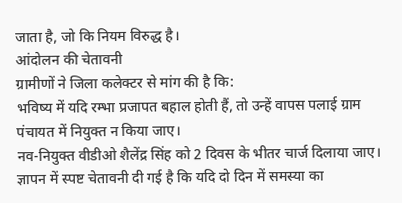जाता है, जो कि नियम विरुद्ध है।
आंदोलन की चेतावनी
ग्रामीणों ने जिला कलेक्टर से मांग की है कि:
भविष्य में यदि रम्भा प्रजापत बहाल होती हैं, तो उन्हें वापस पलाई ग्राम पंचायत में नियुक्त न किया जाए।
नव-नियुक्त वीडीओ शैलेंद्र सिंह को 2 दिवस के भीतर चार्ज दिलाया जाए।
ज्ञापन में स्पष्ट चेतावनी दी गई है कि यदि दो दिन में समस्या का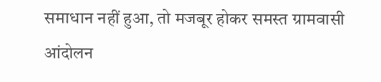समाधान नहीं हुआ, तो मजबूर होकर समस्त ग्रामवासी आंदोलन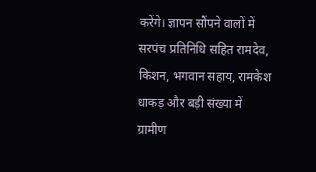करेंगे। ज्ञापन सौंपने वालों में सरपंच प्रतिनिधि सहित रामदेव, किशन, भगवान सहाय, रामकेश धाकड़ और बड़ी संख्या में ग्रामीण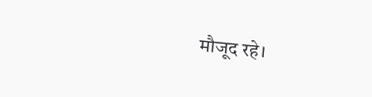मौजूद रहे।